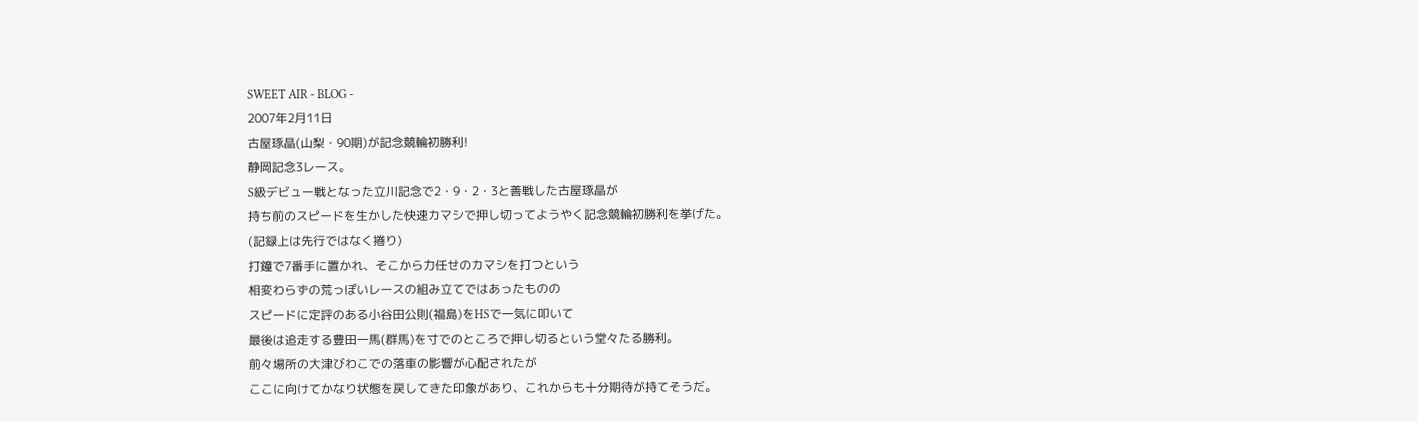SWEET AIR - BLOG -
2007年2月11日
古屋琢晶(山梨・90期)が記念競輪初勝利!
静岡記念3レース。
S級デビュー戦となった立川記念で2・9・2・3と善戦した古屋琢晶が
持ち前のスピードを生かした快速カマシで押し切ってようやく記念競輪初勝利を挙げた。
(記録上は先行ではなく捲り)
打鐘で7番手に置かれ、そこから力任せのカマシを打つという
相変わらずの荒っぽいレースの組み立てではあったものの
スピードに定評のある小谷田公則(福島)をHSで一気に叩いて
最後は追走する豊田一馬(群馬)を寸でのところで押し切るという堂々たる勝利。
前々場所の大津びわこでの落車の影響が心配されたが
ここに向けてかなり状態を戻してきた印象があり、これからも十分期待が持てそうだ。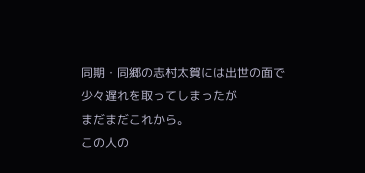同期・同郷の志村太賀には出世の面で少々遅れを取ってしまったが
まだまだこれから。
この人の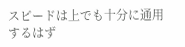スピードは上でも十分に通用するはず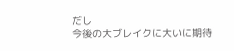だし
今後の大ブレイクに大いに期待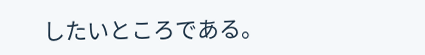したいところである。